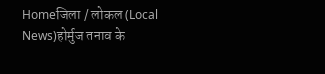Homeजिला / लोकल (Local News)होर्मुज तनाव के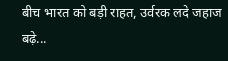बीच भारत को बड़ी राहत, उर्वरक लदे जहाज बढ़े...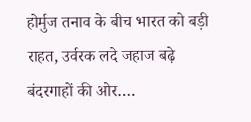होर्मुज तनाव के बीच भारत को बड़ी राहत, उर्वरक लदे जहाज बढ़े बंदरगाहों की ओर….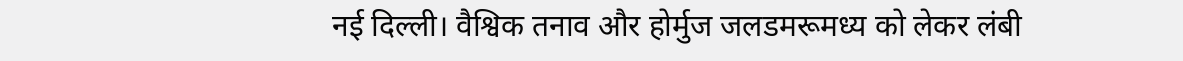नई दिल्ली। वैश्विक तनाव और होर्मुज जलडमरूमध्य को लेकर लंबी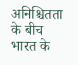अनिश्चितता के बीच भारत के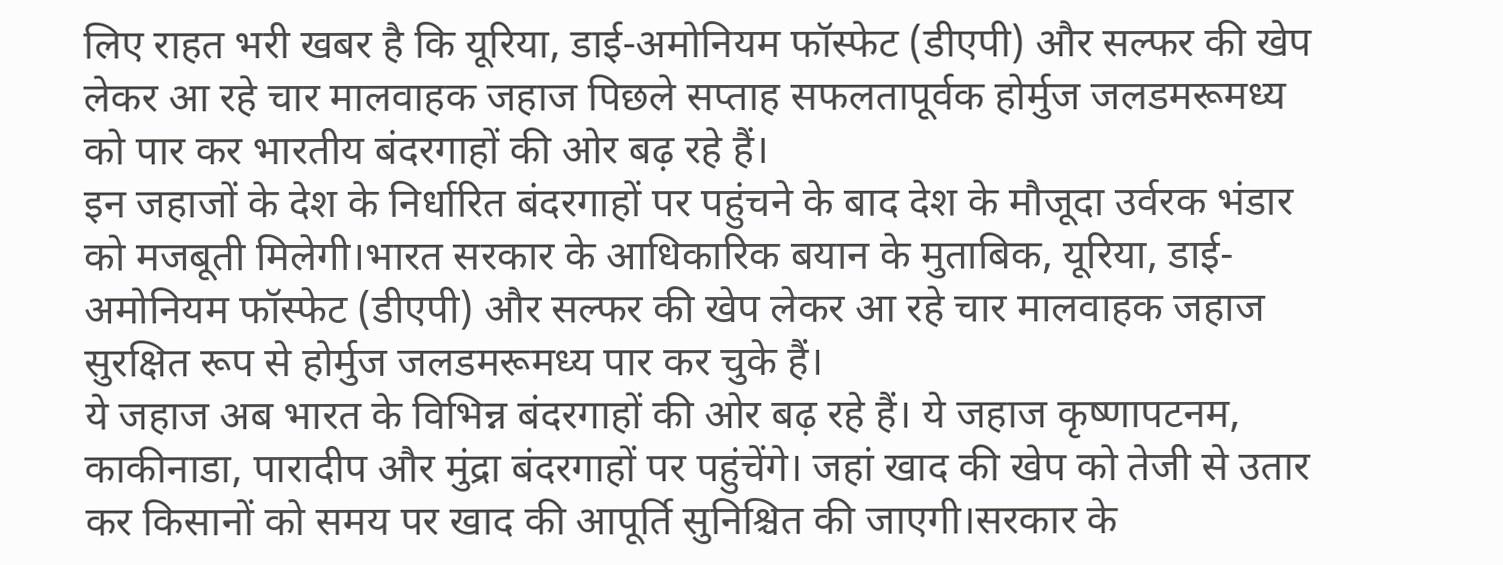लिए राहत भरी खबर है कि यूरिया, डाई-अमोनियम फॉस्फेट (डीएपी) और सल्फर की खेप लेकर आ रहे चार मालवाहक जहाज पिछले सप्ताह सफलतापूर्वक होर्मुज जलडमरूमध्य को पार कर भारतीय बंदरगाहों की ओर बढ़ रहे हैं।
इन जहाजों के देश के निर्धारित बंदरगाहों पर पहुंचने के बाद देश के मौजूदा उर्वरक भंडार को मजबूती मिलेगी।भारत सरकार के आधिकारिक बयान के मुताबिक, यूरिया, डाई-अमोनियम फॉस्फेट (डीएपी) और सल्फर की खेप लेकर आ रहे चार मालवाहक जहाज सुरक्षित रूप से होर्मुज जलडमरूमध्य पार कर चुके हैं।
ये जहाज अब भारत के विभिन्न बंदरगाहों की ओर बढ़ रहे हैं। ये जहाज कृष्णापटनम, काकीनाडा, पारादीप और मुंद्रा बंदरगाहों पर पहुंचेंगे। जहां खाद की खेप को तेजी से उतार कर किसानों को समय पर खाद की आपूर्ति सुनिश्चित की जाएगी।सरकार के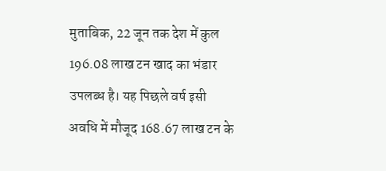मुताबिक, 22 जून तक देश में कुल 196.08 लाख टन खाद का भंडार उपलब्ध है। यह पिछले वर्ष इसी अवधि में मौजूद 168.67 लाख टन के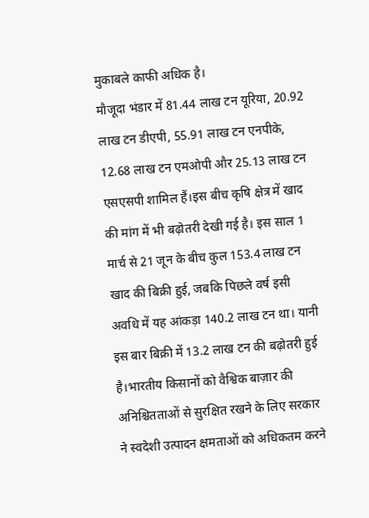मुकाबले काफी अधिक है।
मौजूदा भंडार में 81.44 लाख टन यूरिया, 20.92 लाख टन डीएपी, 55.91 लाख टन एनपीके, 12.68 लाख टन एमओपी और 25.13 लाख टन एसएसपी शामिल हैं।इस बीच कृषि क्षेत्र में खाद की मांग में भी बढ़ोतरी देखी गई है। इस साल 1 मार्च से 21 जून के बीच कुल 153.4 लाख टन खाद की बिक्री हुई, जबकि पिछले वर्ष इसी अवधि में यह आंकड़ा 140.2 लाख टन था। यानी इस बार बिक्री में 13.2 लाख टन की बढ़ोतरी हुई है।भारतीय किसानों को वैश्विक बाज़ार की अनिश्चितताओं से सुरक्षित रखने के लिए सरकार ने स्वदेशी उत्पादन क्षमताओं को अधिकतम करने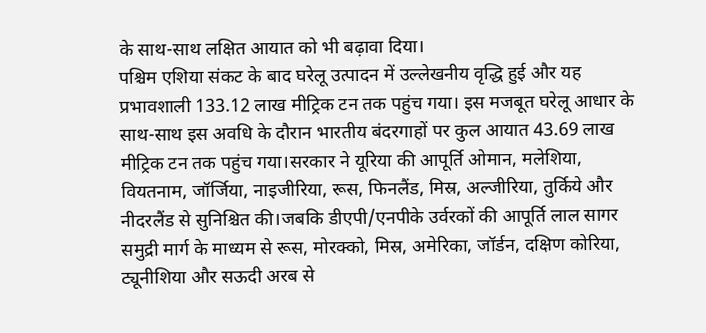के साथ-साथ लक्षित आयात को भी बढ़ावा दिया।
पश्चिम एशिया संकट के बाद घरेलू उत्पादन में उल्लेखनीय वृद्धि हुई और यह प्रभावशाली 133.12 लाख मीट्रिक टन तक पहुंच गया। इस मजबूत घरेलू आधार के साथ-साथ इस अवधि के दौरान भारतीय बंदरगाहों पर कुल आयात 43.69 लाख मीट्रिक टन तक पहुंच गया।सरकार ने यूरिया की आपूर्ति ओमान, मलेशिया, वियतनाम, जॉर्जिया, नाइजीरिया, रूस, फिनलैंड, मिस्र, अल्जीरिया, तुर्किये और नीदरलैंड से सुनिश्चित की।जबकि डीएपी/एनपीके उर्वरकों की आपूर्ति लाल सागर समुद्री मार्ग के माध्यम से रूस, मोरक्को, मिस्र, अमेरिका, जॉर्डन, दक्षिण कोरिया, ट्यूनीशिया और सऊदी अरब से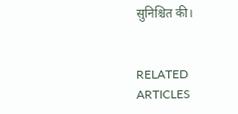सुनिश्चित की।


RELATED ARTICLES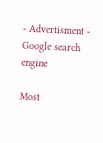- Advertisment -
Google search engine

Most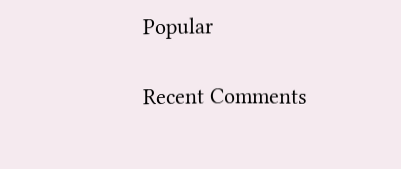Popular

Recent Comments